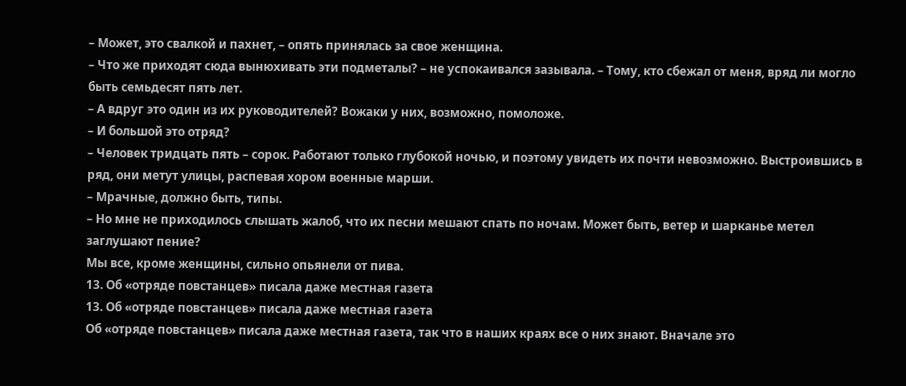– Может, это свалкой и пахнет, – опять принялась за свое женщина.
– Что же приходят сюда вынюхивать эти подметалы? – не успокаивался зазывала. – Тому, кто сбежал от меня, вряд ли могло быть семьдесят пять лет.
– А вдруг это один из их руководителей? Вожаки у них, возможно, помоложе.
– И большой это отряд?
– Человек тридцать пять – сорок. Работают только глубокой ночью, и поэтому увидеть их почти невозможно. Выстроившись в ряд, они метут улицы, распевая хором военные марши.
– Мрачные, должно быть, типы.
– Но мне не приходилось слышать жалоб, что их песни мешают спать по ночам. Может быть, ветер и шарканье метел заглушают пение?
Мы все, кроме женщины, сильно опьянели от пива.
13. Об «отряде повстанцев» писала даже местная газета
13. Об «отряде повстанцев» писала даже местная газета
Об «отряде повстанцев» писала даже местная газета, так что в наших краях все о них знают. Вначале это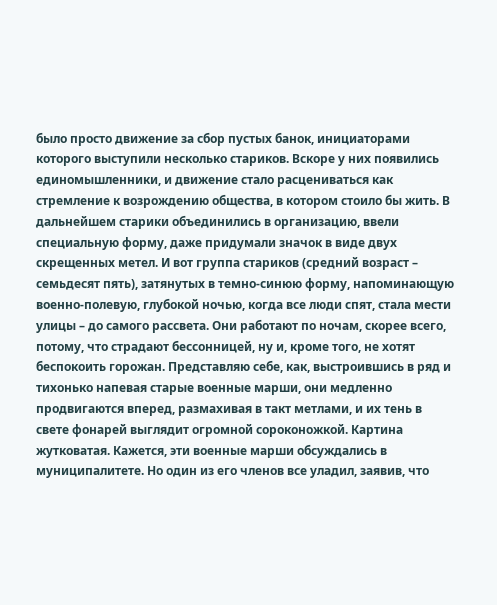было просто движение за сбор пустых банок, инициаторами которого выступили несколько стариков. Вскоре у них появились единомышленники, и движение стало расцениваться как стремление к возрождению общества, в котором стоило бы жить. В дальнейшем старики объединились в организацию, ввели специальную форму, даже придумали значок в виде двух скрещенных метел. И вот группа стариков (средний возраст – семьдесят пять), затянутых в темно-синюю форму, напоминающую военно-полевую, глубокой ночью, когда все люди спят, стала мести улицы – до самого рассвета. Они работают по ночам, скорее всего, потому, что страдают бессонницей, ну и, кроме того, не хотят беспокоить горожан. Представляю себе, как, выстроившись в ряд и тихонько напевая старые военные марши, они медленно продвигаются вперед, размахивая в такт метлами, и их тень в свете фонарей выглядит огромной сороконожкой. Картина жутковатая. Кажется, эти военные марши обсуждались в муниципалитете. Но один из его членов все уладил, заявив, что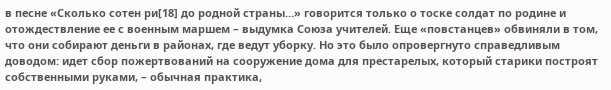в песне «Сколько сотен ри[18] до родной страны…» говорится только о тоске солдат по родине и отождествление ее с военным маршем – выдумка Союза учителей. Еще «повстанцев» обвиняли в том, что они собирают деньги в районах, где ведут уборку. Но это было опровергнуто справедливым доводом: идет сбор пожертвований на сооружение дома для престарелых, который старики построят собственными руками, – обычная практика,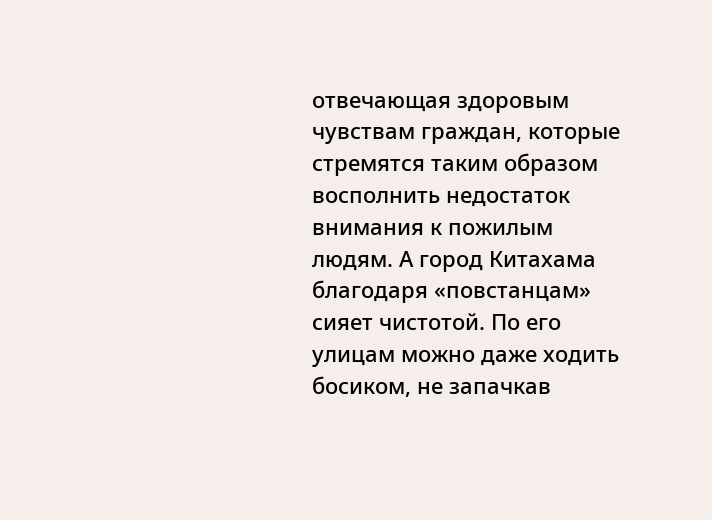отвечающая здоровым чувствам граждан, которые стремятся таким образом восполнить недостаток внимания к пожилым людям. А город Китахама благодаря «повстанцам» сияет чистотой. По его улицам можно даже ходить босиком, не запачкав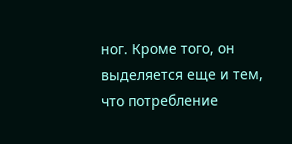ног. Кроме того, он выделяется еще и тем, что потребление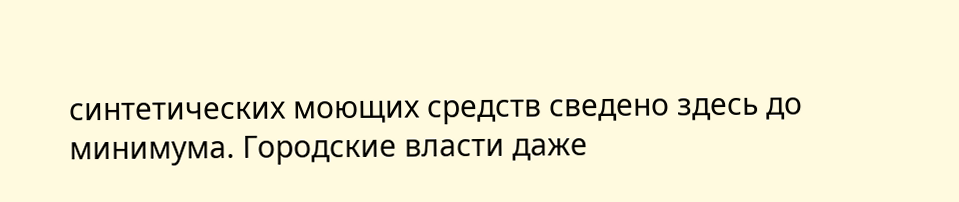синтетических моющих средств сведено здесь до минимума. Городские власти даже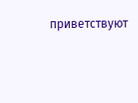приветствуют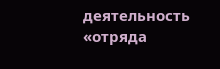деятельность «отряда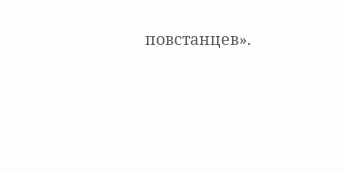повстанцев».